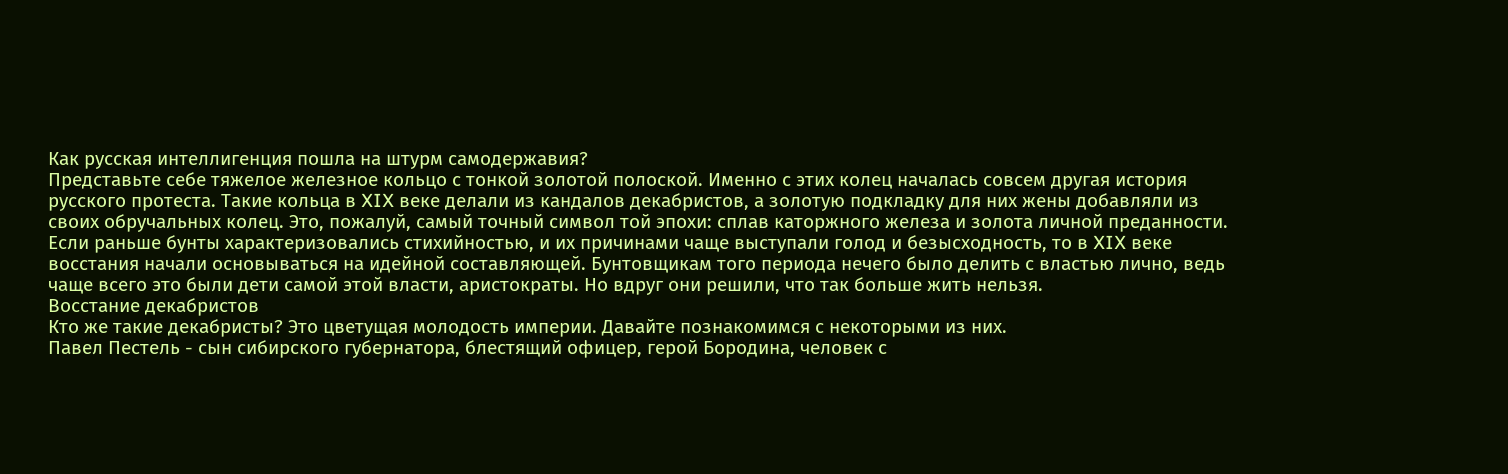Как русская интеллигенция пошла на штурм самодержавия?
Представьте себе тяжелое железное кольцо с тонкой золотой полоской. Именно с этих колец началась совсем другая история русского протеста. Такие кольца в XIX веке делали из кандалов декабристов, а золотую подкладку для них жены добавляли из своих обручальных колец. Это, пожалуй, самый точный символ той эпохи: сплав каторжного железа и золота личной преданности.
Если раньше бунты характеризовались стихийностью, и их причинами чаще выступали голод и безысходность, то в XIX веке восстания начали основываться на идейной составляющей. Бунтовщикам того периода нечего было делить с властью лично, ведь чаще всего это были дети самой этой власти, аристократы. Но вдруг они решили, что так больше жить нельзя.
Восстание декабристов
Кто же такие декабристы? Это цветущая молодость империи. Давайте познакомимся с некоторыми из них.
Павел Пестель - сын сибирского губернатора, блестящий офицер, герой Бородина, человек с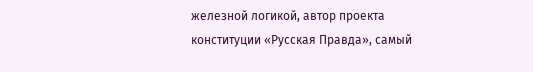железной логикой, автор проекта конституции «Русская Правда», самый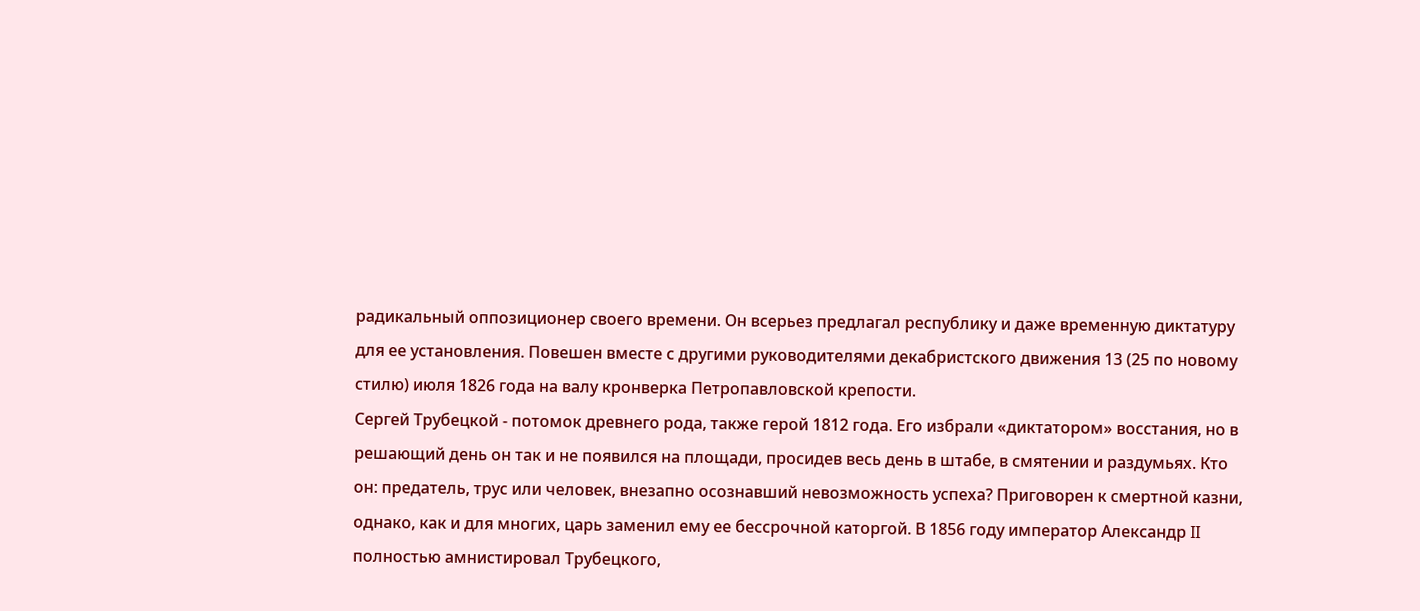радикальный оппозиционер своего времени. Он всерьез предлагал республику и даже временную диктатуру для ее установления. Повешен вместе с другими руководителями декабристского движения 13 (25 по новому стилю) июля 1826 года на валу кронверка Петропавловской крепости.
Сергей Трубецкой - потомок древнего рода, также герой 1812 года. Его избрали «диктатором» восстания, но в решающий день он так и не появился на площади, просидев весь день в штабе, в смятении и раздумьях. Кто он: предатель, трус или человек, внезапно осознавший невозможность успеха? Приговорен к смертной казни, однако, как и для многих, царь заменил ему ее бессрочной каторгой. В 1856 году император Александр II полностью амнистировал Трубецкого,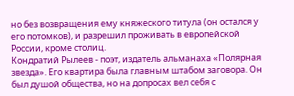но без возвращения ему княжеского титула (он остался у его потомков), и разрешил проживать в европейской России, кроме столиц.
Кондратий Рылеев - поэт, издатель альманаха «Полярная звезда». Его квартира была главным штабом заговора. Он был душой общества, но на допросах вел себя с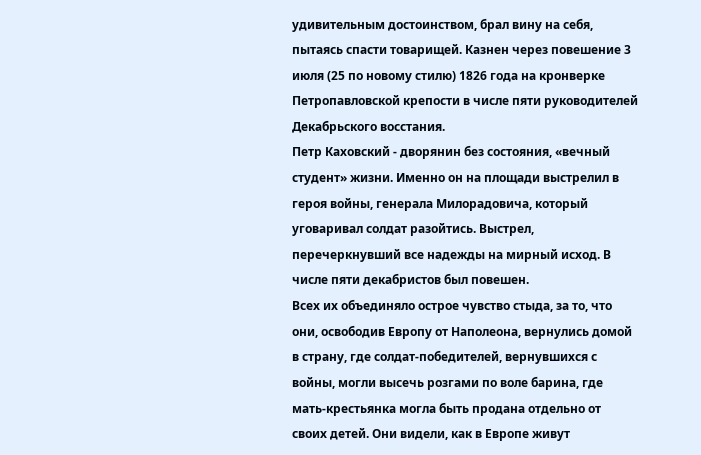удивительным достоинством, брал вину на себя, пытаясь спасти товарищей. Казнен через повешение 3 июля (25 по новому стилю) 1826 года на кронверке Петропавловской крепости в числе пяти руководителей Декабрьского восстания.
Петр Каховский - дворянин без состояния, «вечный студент» жизни. Именно он на площади выстрелил в героя войны, генерала Милорадовича, который уговаривал солдат разойтись. Выстрел, перечеркнувший все надежды на мирный исход. В числе пяти декабристов был повешен.
Всех их объединяло острое чувство стыда, за то, что они, освободив Европу от Наполеона, вернулись домой в страну, где солдат-победителей, вернувшихся с войны, могли высечь розгами по воле барина, где мать-крестьянка могла быть продана отдельно от своих детей. Они видели, как в Европе живут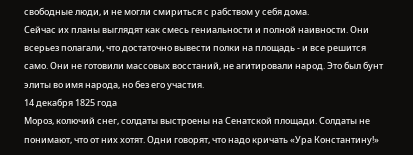свободные люди, и не могли смириться с рабством у себя дома.
Сейчас их планы выглядят как смесь гениальности и полной наивности. Они всерьез полагали, что достаточно вывести полки на площадь - и все решится само. Они не готовили массовых восстаний, не агитировали народ. Это был бунт элиты во имя народа, но без его участия.
14 декабря 1825 года
Мороз, колючий снег, солдаты выстроены на Сенатской площади. Солдаты не понимают, что от них хотят. Одни говорят, что надо кричать «Ура Константину!»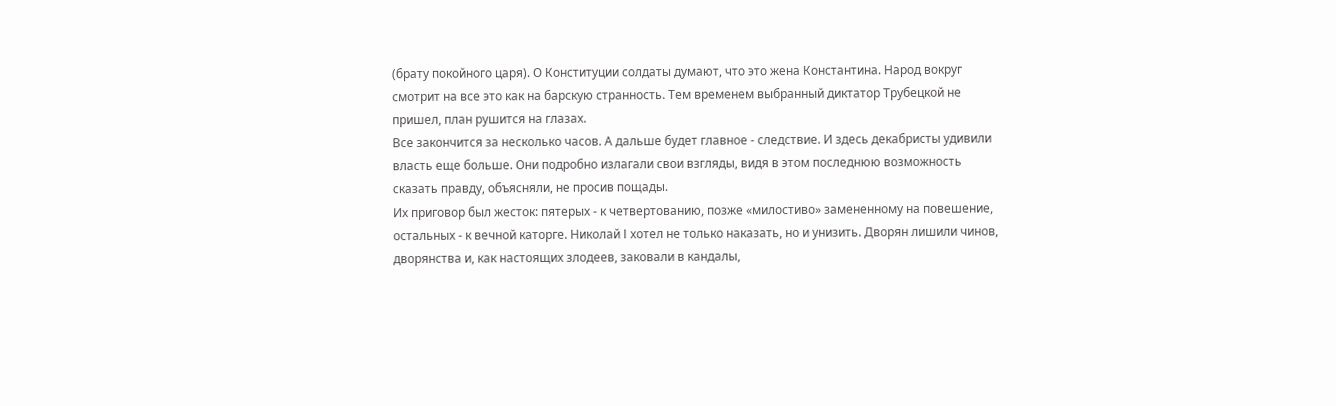(брату покойного царя). О Конституции солдаты думают, что это жена Константина. Народ вокруг смотрит на все это как на барскую странность. Тем временем выбранный диктатор Трубецкой не пришел, план рушится на глазах.
Все закончится за несколько часов. А дальше будет главное - следствие. И здесь декабристы удивили власть еще больше. Они подробно излагали свои взгляды, видя в этом последнюю возможность сказать правду, объясняли, не просив пощады.
Их приговор был жесток: пятерых - к четвертованию, позже «милостиво» замененному на повешение, остальных - к вечной каторге. Николай I хотел не только наказать, но и унизить. Дворян лишили чинов, дворянства и, как настоящих злодеев, заковали в кандалы,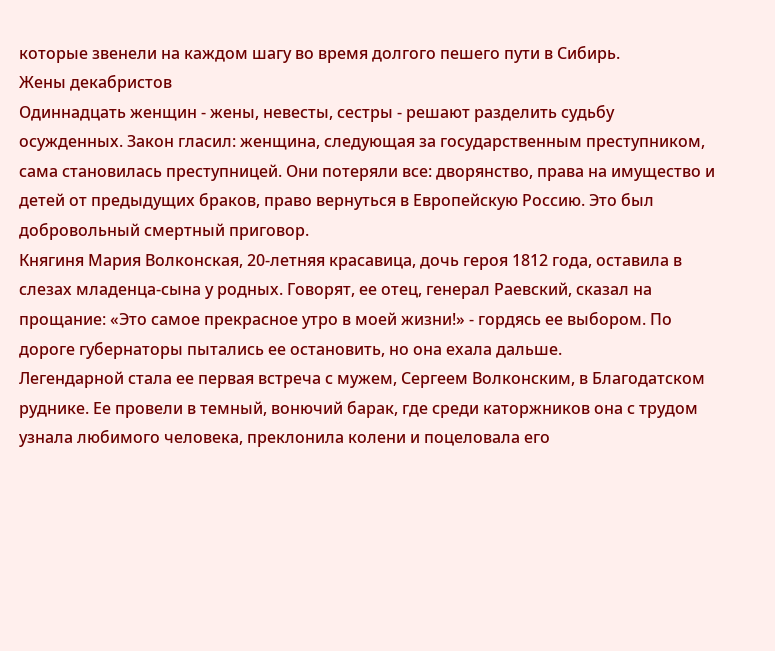которые звенели на каждом шагу во время долгого пешего пути в Сибирь.
Жены декабристов
Одиннадцать женщин - жены, невесты, сестры - решают разделить судьбу осужденных. Закон гласил: женщина, следующая за государственным преступником, сама становилась преступницей. Они потеряли все: дворянство, права на имущество и детей от предыдущих браков, право вернуться в Европейскую Россию. Это был добровольный смертный приговор.
Княгиня Мария Волконская, 20-летняя красавица, дочь героя 1812 года, оставила в слезах младенца-сына у родных. Говорят, ее отец, генерал Раевский, сказал на прощание: «Это самое прекрасное утро в моей жизни!» - гордясь ее выбором. По дороге губернаторы пытались ее остановить, но она ехала дальше.
Легендарной стала ее первая встреча с мужем, Сергеем Волконским, в Благодатском руднике. Ее провели в темный, вонючий барак, где среди каторжников она с трудом узнала любимого человека, преклонила колени и поцеловала его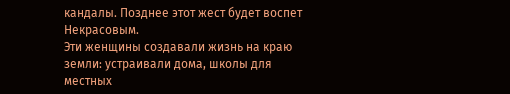кандалы. Позднее этот жест будет воспет Некрасовым.
Эти женщины создавали жизнь на краю земли: устраивали дома, школы для местных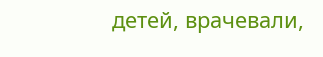детей, врачевали,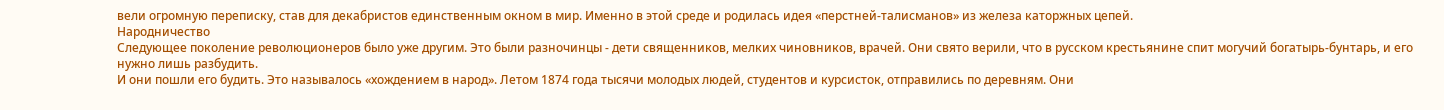вели огромную переписку, став для декабристов единственным окном в мир. Именно в этой среде и родилась идея «перстней-талисманов» из железа каторжных цепей.
Народничество
Следующее поколение революционеров было уже другим. Это были разночинцы - дети священников, мелких чиновников, врачей. Они свято верили, что в русском крестьянине спит могучий богатырь-бунтарь, и его нужно лишь разбудить.
И они пошли его будить. Это называлось «хождением в народ». Летом 1874 года тысячи молодых людей, студентов и курсисток, отправились по деревням. Они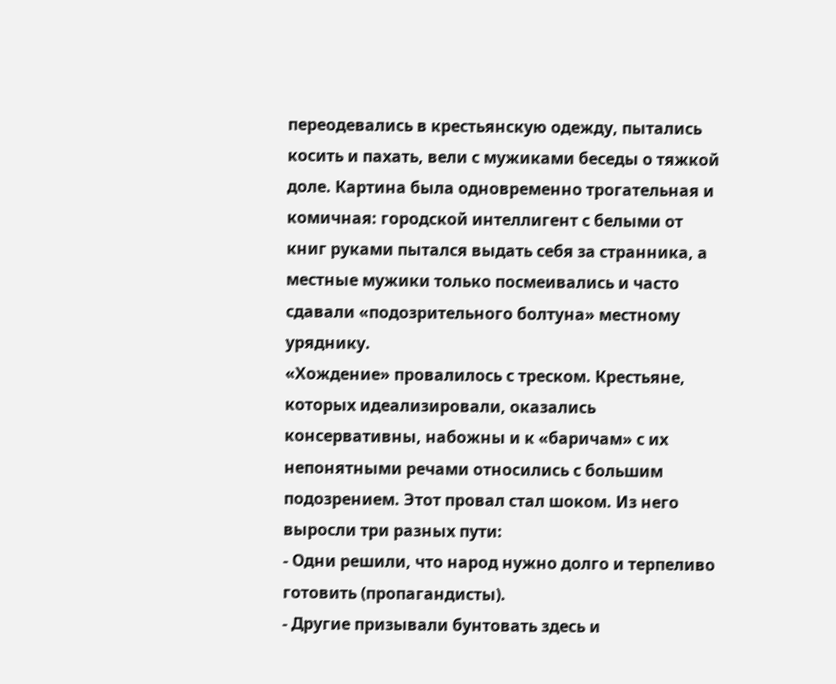переодевались в крестьянскую одежду, пытались косить и пахать, вели с мужиками беседы о тяжкой доле. Картина была одновременно трогательная и комичная: городской интеллигент с белыми от книг руками пытался выдать себя за странника, а местные мужики только посмеивались и часто сдавали «подозрительного болтуна» местному уряднику.
«Хождение» провалилось с треском. Крестьяне, которых идеализировали, оказались консервативны, набожны и к «баричам» с их непонятными речами относились с большим подозрением. Этот провал стал шоком. Из него выросли три разных пути:
- Одни решили, что народ нужно долго и терпеливо готовить (пропагандисты).
- Другие призывали бунтовать здесь и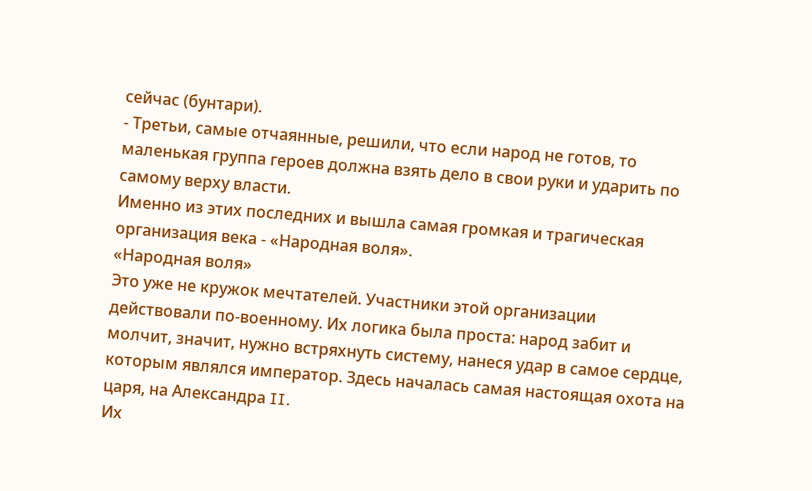сейчас (бунтари).
- Третьи, самые отчаянные, решили, что если народ не готов, то маленькая группа героев должна взять дело в свои руки и ударить по самому верху власти.
Именно из этих последних и вышла самая громкая и трагическая организация века - «Народная воля».
«Народная воля»
Это уже не кружок мечтателей. Участники этой организации действовали по-военному. Их логика была проста: народ забит и молчит, значит, нужно встряхнуть систему, нанеся удар в самое сердце, которым являлся император. Здесь началась самая настоящая охота на царя, на Александра II.
Их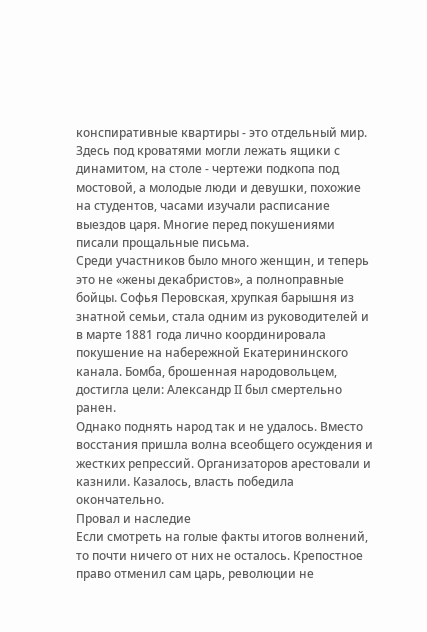конспиративные квартиры - это отдельный мир. Здесь под кроватями могли лежать ящики с динамитом, на столе - чертежи подкопа под мостовой, а молодые люди и девушки, похожие на студентов, часами изучали расписание выездов царя. Многие перед покушениями писали прощальные письма.
Среди участников было много женщин, и теперь это не «жены декабристов», а полноправные бойцы. Софья Перовская, хрупкая барышня из знатной семьи, стала одним из руководителей и в марте 1881 года лично координировала покушение на набережной Екатерининского канала. Бомба, брошенная народовольцем, достигла цели: Александр II был смертельно ранен.
Однако поднять народ так и не удалось. Вместо восстания пришла волна всеобщего осуждения и жестких репрессий. Организаторов арестовали и казнили. Казалось, власть победила окончательно.
Провал и наследие
Если смотреть на голые факты итогов волнений, то почти ничего от них не осталось. Крепостное право отменил сам царь, революции не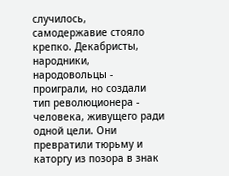случилось, самодержавие стояло крепко. Декабристы, народники, народовольцы - проиграли, но создали тип революционера - человека, живущего ради одной цели. Они превратили тюрьму и каторгу из позора в знак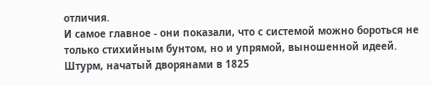отличия.
И самое главное - они показали, что с системой можно бороться не только стихийным бунтом, но и упрямой, выношенной идеей. Штурм, начатый дворянами в 1825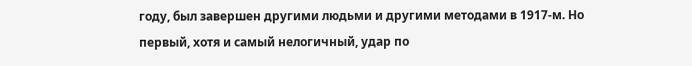году, был завершен другими людьми и другими методами в 1917-м. Но первый, хотя и самый нелогичный, удар по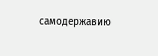самодержавию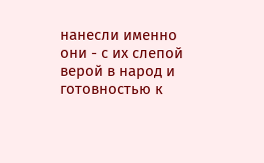нанесли именно они - с их слепой верой в народ и готовностью к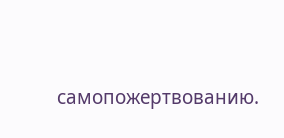самопожертвованию.